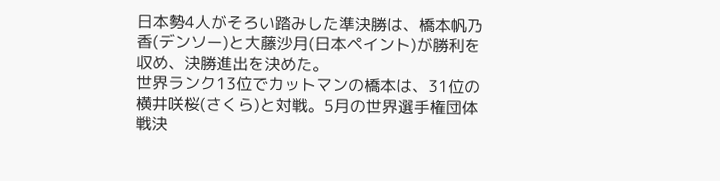日本勢4人がそろい踏みした準決勝は、橋本帆乃香(デンソー)と大藤沙月(日本ペイント)が勝利を収め、決勝進出を決めた。
世界ランク13位でカットマンの橋本は、31位の横井咲桜(さくら)と対戦。5月の世界選手権団体戦決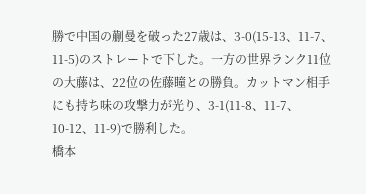勝で中国の蒯曼を破った27歳は、3-0(15-13、11-7、11-5)のストレートで下した。一方の世界ランク11位の大藤は、22位の佐藤瞳との勝負。カットマン相手にも持ち味の攻撃力が光り、3-1(11-8、11-7、10-12、11-9)で勝利した。
橋本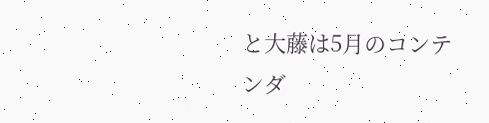と大藤は5月のコンテンダ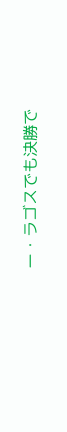ー・ラゴスでも決勝で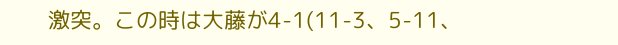激突。この時は大藤が4-1(11-3、5-11、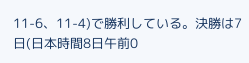11-6、11-4)で勝利している。決勝は7日(日本時間8日午前0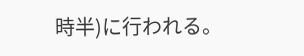時半)に行われる。